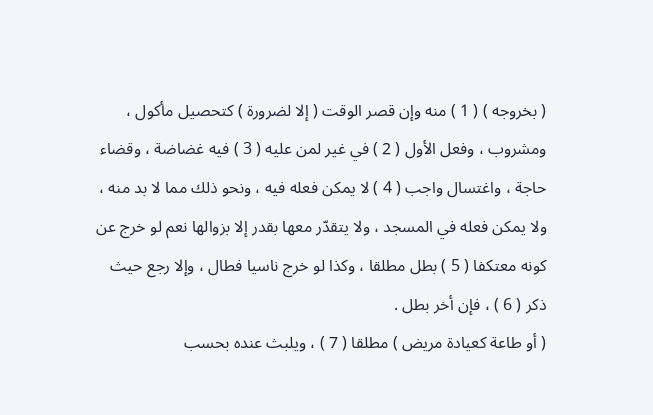( بخروجه ) ( 1 ) منه وإن قصر الوقت ( إلا لضرورة ) كتحصيل مأكول ، ومشروب ، وفعل الأول ( 2 ) في غير لمن عليه ( 3 ) فيه غضاضة ، وقضاء حاجة ، واغتسال واجب ( 4 ) لا يمكن فعله فيه ، ونحو ذلك مما لا بد منه ، ولا يمكن فعله في المسجد ، ولا يتقدّر معها بقدر إلا بزوالها نعم لو خرج عن كونه معتكفا ( 5 ) بطل مطلقا ، وكذا لو خرج ناسيا فطال ، وإلا رجع حيث ذكر ( 6 ) ، فإن أخر بطل .
( أو طاعة كعيادة مريض ) مطلقا ( 7 ) ، ويلبث عنده بحسب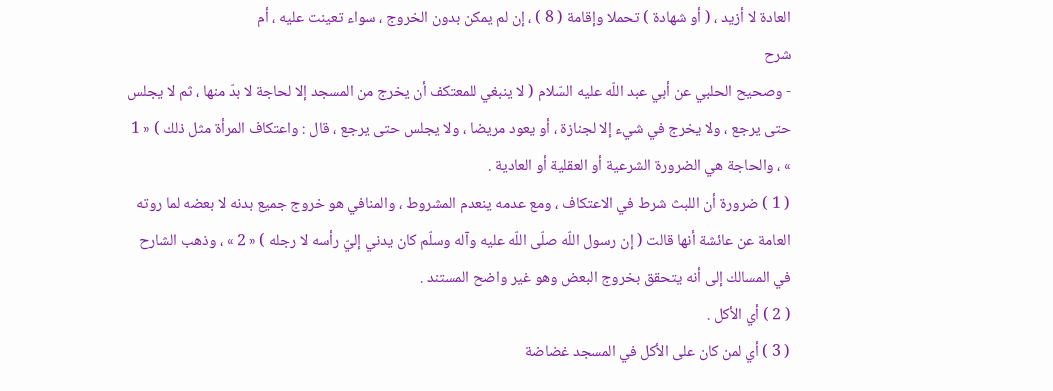العادة لا أزيد ، ( أو شهادة ) تحملا وإقامة ( 8 ) ، إن لم يمكن بدون الخروج ، سواء تعينت عليه ، أم
شرح
- وصحيح الحلبي عن أبي عبد اللّه عليه السّلام ( لا ينبغي للمعتكف أن يخرج من المسجد إلا لحاجة لا بدّ منها ، ثم لا يجلس حتى يرجع ، ولا يخرج في شيء إلا لجنازة ، أو يعود مريضا ، ولا يجلس حتى يرجع ، قال : واعتكاف المرأة مثل ذلك ) « 1 » ، والحاجة هي الضرورة الشرعية أو العقلية أو العادية .
( 1 ) ضرورة أن اللبث شرط في الاعتكاف ، ومع عدمه ينعدم المشروط ، والمنافي هو خروج جميع بدنه لا بعضه لما روته العامة عن عائشة أنها قالت ( إن رسول اللّه صلّى اللّه عليه وآله وسلّم كان يدني إليّ رأسه لا رجله ) « 2 » ، وذهب الشارح في المسالك إلى أنه يتحقق بخروج البعض وهو غير واضح المستند .
( 2 ) أي الأكل .
( 3 ) أي لمن كان على الأكل في المسجد غضاضة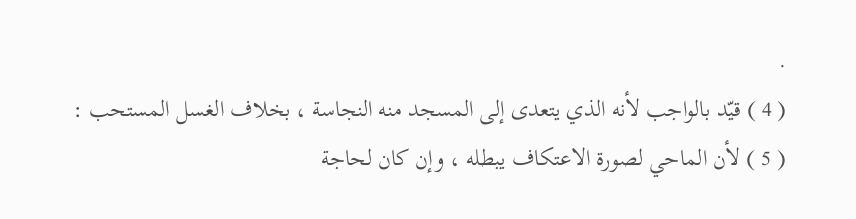.
( 4 ) قيّد بالواجب لأنه الذي يتعدى إلى المسجد منه النجاسة ، بخلاف الغسل المستحب :
( 5 ) لأن الماحي لصورة الاعتكاف يبطله ، وإن كان لحاجة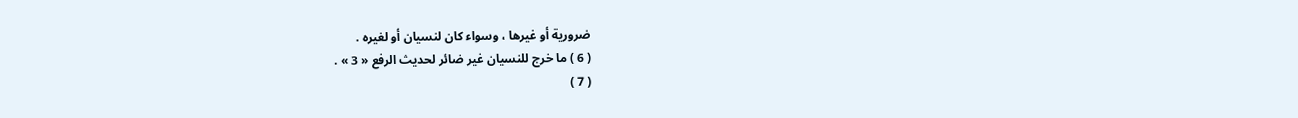ضرورية أو غيرها ، وسواء كان لنسيان أو لغيره .
( 6 ) ما خرج للنسيان غير ضائر لحديث الرفع « 3 » .
( 7 )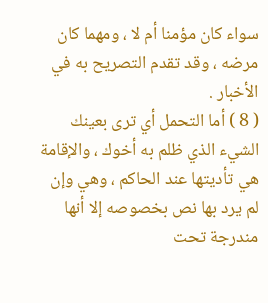سواء كان مؤمنا أم لا ، ومهما كان مرضه ، وقد تقدم التصريح به في الأخبار .
( 8 ) أما التحمل أي ترى بعينك الشيء الذي ظلم به أخوك ، والإقامة هي تأديتها عند الحاكم ، وهي وإن لم يرد بها نص بخصوصه إلا أنها مندرجة تحت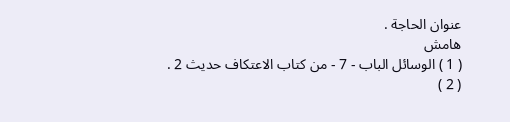عنوان الحاجة .
هامش
( 1 ) الوسائل الباب - 7 - من كتاب الاعتكاف حديث 2 .
( 2 )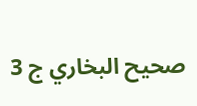صحيح البخاري ج 3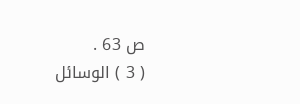ص 63 .
( 3 ) الوسائل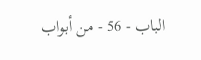الباب - 56 - من أبواب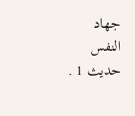جهاد النفس حديث 1 .